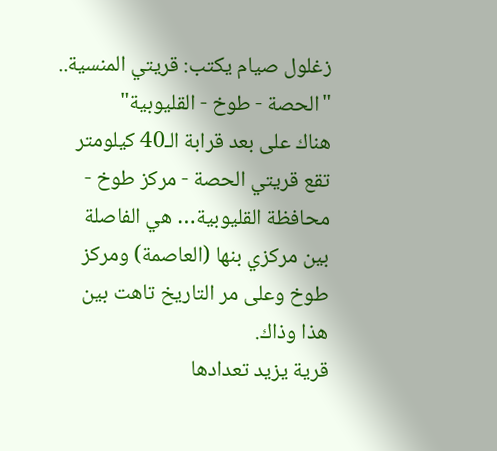زغلول صيام يكتب: قريتي المنسية.. "الحصة - طوخ - القليوبية"
هناك على بعد قرابة الـ40 كيلومتر تقع قريتي الحصة - مركز طوخ - محافظة القليوبية… هي الفاصلة بين مركزي بنها (العاصمة) ومركز طوخ وعلى مر التاريخ تاهت بين هذا وذاك.
قرية يزيد تعدادها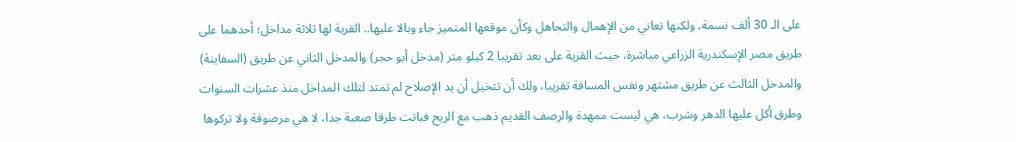على الـ 30 ألف نسمة، ولكنها تعاني من الإهمال والتجاهل وكأن موقعها المتميز جاء وبالا عليها.. القرية لها ثلاثة مداخل؛ أحدهما على طريق مصر الإسكندرية الزراعي مباشرة، حيث القرية على بعد تقريبا 2 كيلو متر (مدخل أبو حجر) والمدخل الثاني عن طريق (السفاينة) والمدخل الثالث عن طريق مشتهر ونفس المسافة تقريبا، ولك أن تتخيل أن يد الإصلاح لم تمتد لتلك المداخل منذ عشرات السنوات وطرق أكل عليها الدهر وشرب، هي ليست ممهدة والرصف القديم ذهب مع الريح فباتت طرقا صعبة جدا، لا هي مرصوفة ولا تركوها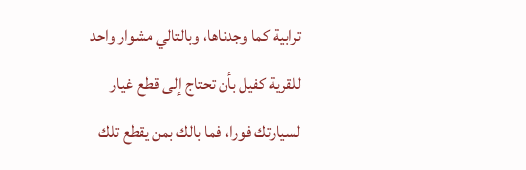ترابية كما وجدناها، وبالتالي مشوار واحد للقرية كفيل بأن تحتاج إلى قطع غيار لسيارتك فورا، فما بالك بمن يقطع تلك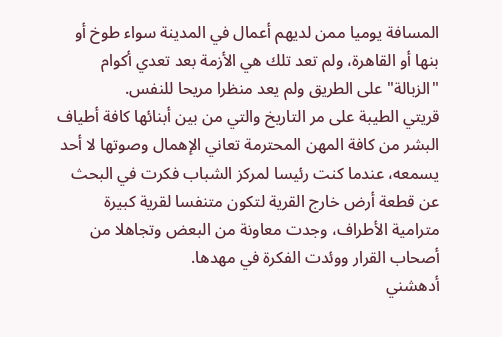المسافة يوميا ممن لديهم أعمال في المدينة سواء طوخ أو بنها أو القاهرة، ولم تعد تلك هي الأزمة بعد تعدي أكوام "الزبالة" على الطريق ولم يعد منظرا مريحا للنفس.
قريتي الطيبة على مر التاريخ والتي من بين أبنائها كافة أطياف البشر من كافة المهن المحترمة تعاني الإهمال وصوتها لا أحد يسمعه، عندما كنت رئيسا لمركز الشباب فكرت في البحث عن قطعة أرض خارج القرية لتكون متنفسا لقرية كبيرة مترامية الأطراف، وجدت معاونة من البعض وتجاهلا من أصحاب القرار ووئدت الفكرة في مهدها.
أدهشني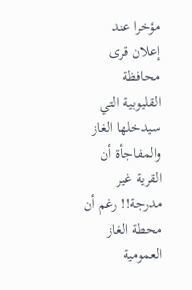مؤخرا عند إعلان قرى محافظة القليوبية التي سيدخلها الغاز والمفاجأة أن القرية غير مدرجة!! رغم أن محطة الغاز العمومية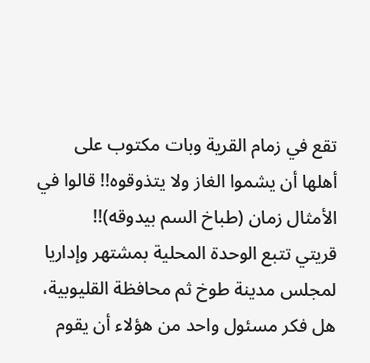تقع في زمام القرية وبات مكتوب على أهلها أن يشموا الغاز ولا يتذوقوه!! قالوا في الأمثال زمان (طباخ السم بيدوقه)!!
قريتي تتبع الوحدة المحلية بمشتهر وإداريا لمجلس مدينة طوخ ثم محافظة القليوبية، هل فكر مسئول واحد من هؤلاء أن يقوم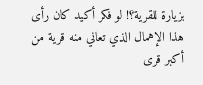بزيارة للقرية؟! لو فكر أكيد كان رأى هذا الإهمال الذي تعاني منه قرية من أكبر قرى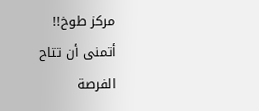مركز طوخ!!
أتمنى أن تتاح الفرصة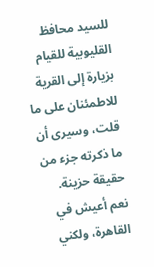للسيد محافظ القليوبية للقيام بزيارة إلى القرية للاطمئنان على ما قلت، وسيرى أن ما ذكرته جزء من حقيقة حزينة.
نعم أعيش في القاهرة، ولكني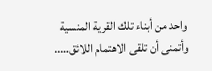واحد من أبناء تلك القرية المنسية وأتمنى أن تلقى الاهتمام اللائق…..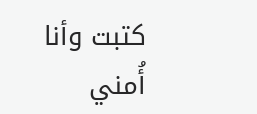كتبت وأنا أُمني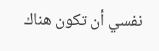نفسي أن تكون هناك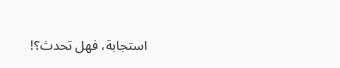استجابة، فهل تحدث؟!